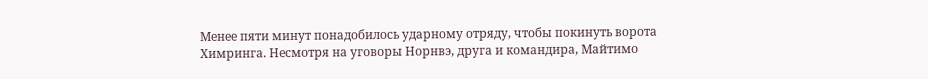Менее пяти минут понадобилось ударному отряду, чтобы покинуть ворота Химринга. Несмотря на уговоры Норнвэ, друга и командира, Майтимо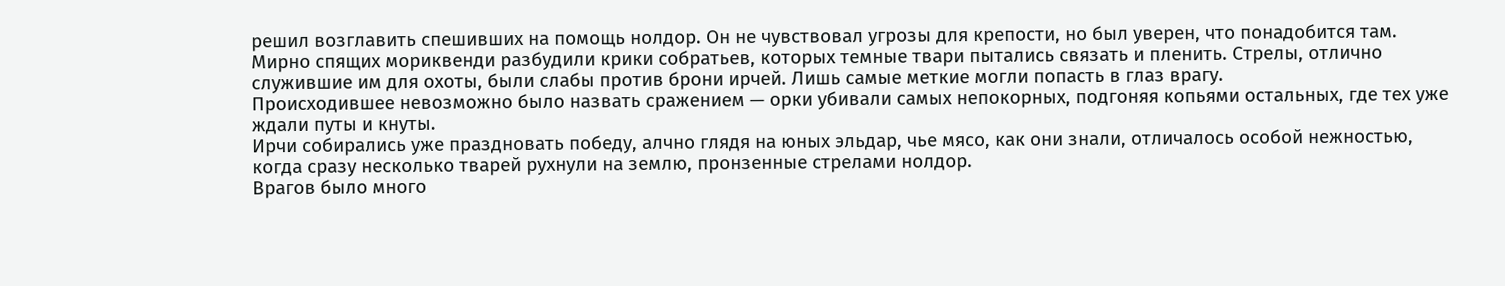решил возглавить спешивших на помощь нолдор. Он не чувствовал угрозы для крепости, но был уверен, что понадобится там.
Мирно спящих мориквенди разбудили крики собратьев, которых темные твари пытались связать и пленить. Стрелы, отлично служившие им для охоты, были слабы против брони ирчей. Лишь самые меткие могли попасть в глаз врагу.
Происходившее невозможно было назвать сражением — орки убивали самых непокорных, подгоняя копьями остальных, где тех уже ждали путы и кнуты.
Ирчи собирались уже праздновать победу, алчно глядя на юных эльдар, чье мясо, как они знали, отличалось особой нежностью, когда сразу несколько тварей рухнули на землю, пронзенные стрелами нолдор.
Врагов было много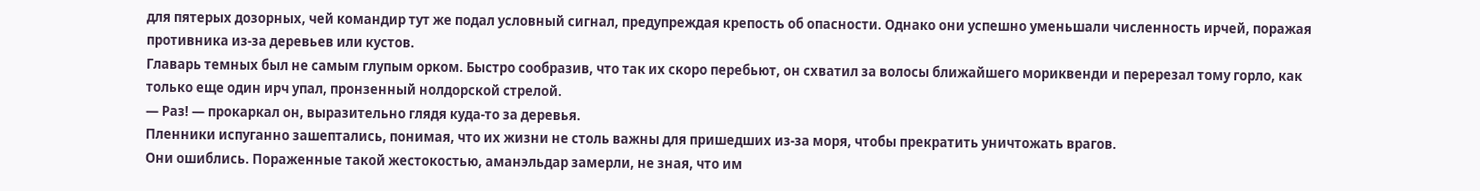для пятерых дозорных, чей командир тут же подал условный сигнал, предупреждая крепость об опасности. Однако они успешно уменьшали численность ирчей, поражая противника из-за деревьев или кустов.
Главарь темных был не самым глупым орком. Быстро сообразив, что так их скоро перебьют, он схватил за волосы ближайшего мориквенди и перерезал тому горло, как только еще один ирч упал, пронзенный нолдорской стрелой.
— Раз! — прокаркал он, выразительно глядя куда-то за деревья.
Пленники испуганно зашептались, понимая, что их жизни не столь важны для пришедших из-за моря, чтобы прекратить уничтожать врагов.
Они ошиблись. Пораженные такой жестокостью, аманэльдар замерли, не зная, что им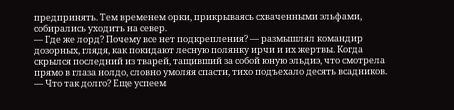предпринять. Тем временем орки, прикрываясь схваченными эльфами, собирались уходить на север.
— Где же лорд? Почему все нет подкрепления? — размышлял командир дозорных, глядя, как покидают лесную полянку ирчи и их жертвы. Когда скрылся последний из тварей, тащивший за собой юную эльдиэ, что смотрела прямо в глаза нолдо, словно умоляя спасти, тихо подъехало десять всадников.
— Что так долго? Еще успеем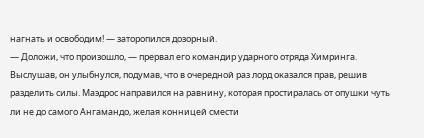нагнать и освободим! — заторопился дозорный.
— Доложи, что произошло, — прервал его командир ударного отряда Химринга.
Выслушав, он улыбнулся, подумав, что в очередной раз лорд оказался прав, решив разделить силы. Маэдрос направился на равнину, которая простиралась от опушки чуть ли не до самого Ангамандо, желая конницей смести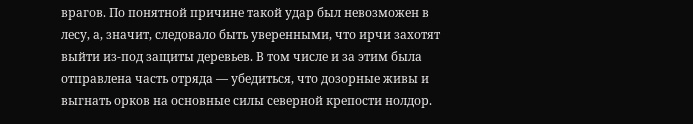врагов. По понятной причине такой удар был невозможен в лесу, а, значит, следовало быть уверенными, что ирчи захотят выйти из-под защиты деревьев. В том числе и за этим была отправлена часть отряда — убедиться, что дозорные живы и выгнать орков на основные силы северной крепости нолдор.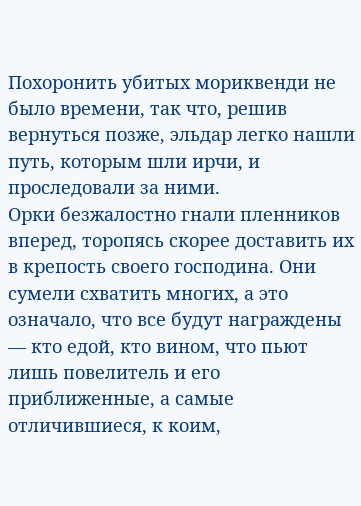Похоронить убитых мориквенди не было времени, так что, решив вернуться позже, эльдар легко нашли путь, которым шли ирчи, и проследовали за ними.
Орки безжалостно гнали пленников вперед, торопясь скорее доставить их в крепость своего господина. Они сумели схватить многих, а это означало, что все будут награждены — кто едой, кто вином, что пьют лишь повелитель и его приближенные, а самые отличившиеся, к коим,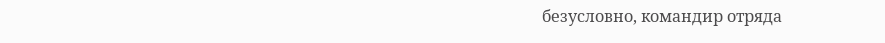безусловно, командир отряда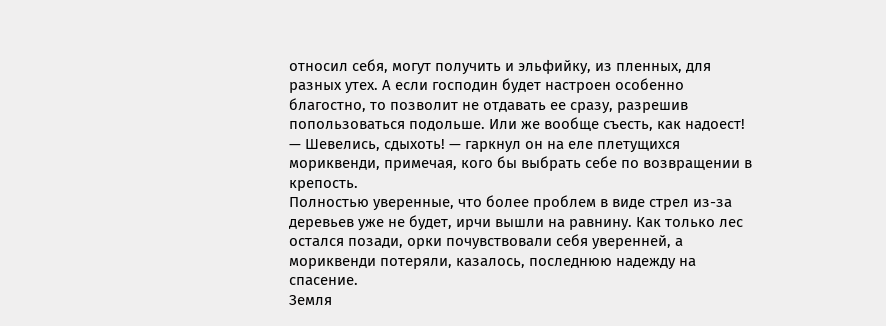относил себя, могут получить и эльфийку, из пленных, для разных утех. А если господин будет настроен особенно благостно, то позволит не отдавать ее сразу, разрешив попользоваться подольше. Или же вообще съесть, как надоест!
— Шевелись, сдыхоть! — гаркнул он на еле плетущихся мориквенди, примечая, кого бы выбрать себе по возвращении в крепость.
Полностью уверенные, что более проблем в виде стрел из-за деревьев уже не будет, ирчи вышли на равнину. Как только лес остался позади, орки почувствовали себя уверенней, а мориквенди потеряли, казалось, последнюю надежду на спасение.
Земля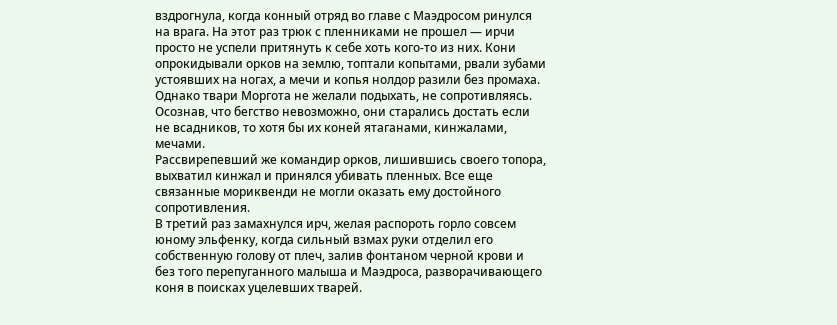вздрогнула, когда конный отряд во главе с Маэдросом ринулся на врага. На этот раз трюк с пленниками не прошел — ирчи просто не успели притянуть к себе хоть кого-то из них. Кони опрокидывали орков на землю, топтали копытами, рвали зубами устоявших на ногах, а мечи и копья нолдор разили без промаха.
Однако твари Моргота не желали подыхать, не сопротивляясь. Осознав, что бегство невозможно, они старались достать если не всадников, то хотя бы их коней ятаганами, кинжалами, мечами.
Рассвирепевший же командир орков, лишившись своего топора, выхватил кинжал и принялся убивать пленных. Все еще связанные мориквенди не могли оказать ему достойного сопротивления.
В третий раз замахнулся ирч, желая распороть горло совсем юному эльфенку, когда сильный взмах руки отделил его собственную голову от плеч, залив фонтаном черной крови и без того перепуганного малыша и Маэдроса, разворачивающего коня в поисках уцелевших тварей.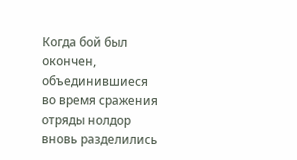Когда бой был окончен, объединившиеся во время сражения отряды нолдор вновь разделились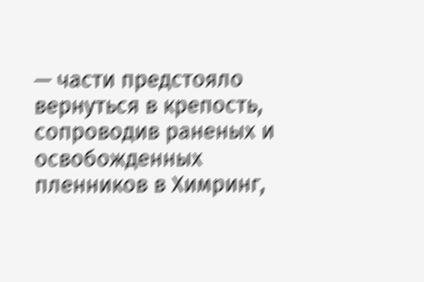— части предстояло вернуться в крепость, сопроводив раненых и освобожденных пленников в Химринг,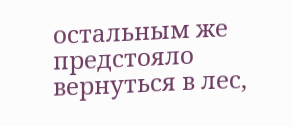остальным же предстояло вернуться в лес,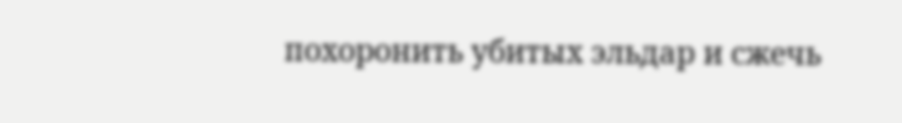похоронить убитых эльдар и сжечь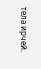тела ирчей.